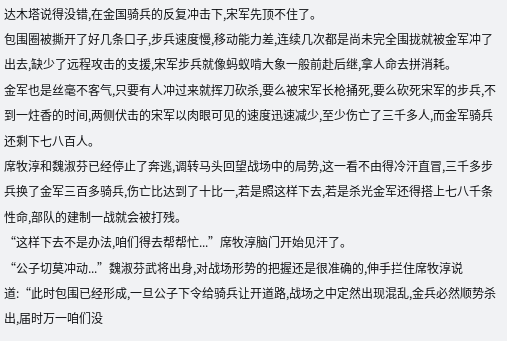达木塔说得没错,在金国骑兵的反复冲击下,宋军先顶不住了。
包围圈被撕开了好几条口子,步兵速度慢,移动能力差,连续几次都是尚未完全围拢就被金军冲了出去,缺少了远程攻击的支援,宋军步兵就像蚂蚁啃大象一般前赴后继,拿人命去拼消耗。
金军也是丝毫不客气,只要有人冲过来就挥刀砍杀,要么被宋军长枪捅死,要么砍死宋军的步兵,不到一炷香的时间,两侧伏击的宋军以肉眼可见的速度迅速减少,至少伤亡了三千多人,而金军骑兵还剩下七八百人。
席牧淳和魏淑芬已经停止了奔逃,调转马头回望战场中的局势,这一看不由得冷汗直冒,三千多步兵换了金军三百多骑兵,伤亡比达到了十比一,若是照这样下去,若是杀光金军还得搭上七八千条性命,部队的建制一战就会被打残。
“这样下去不是办法,咱们得去帮帮忙...”席牧淳脑门开始见汗了。
“公子切莫冲动...”魏淑芬武将出身,对战场形势的把握还是很准确的,伸手拦住席牧淳说道:“此时包围已经形成,一旦公子下令给骑兵让开道路,战场之中定然出现混乱,金兵必然顺势杀出,届时万一咱们没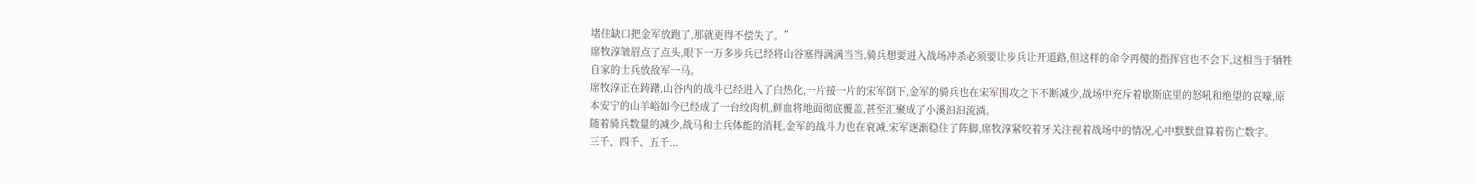堵住缺口把金军放跑了,那就更得不偿失了。”
席牧淳皱眉点了点头,眼下一万多步兵已经将山谷塞得满满当当,骑兵想要进入战场冲杀必须要让步兵让开道路,但这样的命令再傻的指挥官也不会下,这相当于牺牲自家的士兵放敌军一马。
席牧淳正在踌躇,山谷内的战斗已经进入了白热化,一片接一片的宋军倒下,金军的骑兵也在宋军围攻之下不断减少,战场中充斥着歇斯底里的怒吼和绝望的哀嚎,原本安宁的山羊峪如今已经成了一台绞肉机,鲜血将地面彻底覆盖,甚至汇聚成了小溪汩汩流淌。
随着骑兵数量的减少,战马和士兵体能的消耗,金军的战斗力也在衰减,宋军逐渐稳住了阵脚,席牧淳紧咬着牙关注视着战场中的情况,心中默默盘算着伤亡数字。
三千、四千、五千...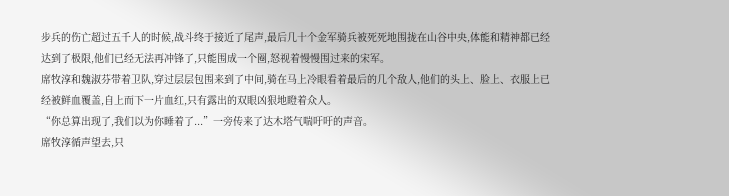步兵的伤亡超过五千人的时候,战斗终于接近了尾声,最后几十个金军骑兵被死死地围拢在山谷中央,体能和精神都已经达到了极限,他们已经无法再冲锋了,只能围成一个圈,怒视着慢慢围过来的宋军。
席牧淳和魏淑芬带着卫队,穿过层层包围来到了中间,骑在马上冷眼看着最后的几个敌人,他们的头上、脸上、衣服上已经被鲜血覆盖,自上而下一片血红,只有露出的双眼凶狠地瞪着众人。
“你总算出现了,我们以为你睡着了...”一旁传来了达木塔气喘吁吁的声音。
席牧淳循声望去,只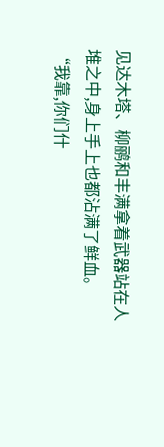见达木塔、柳鹂和丰满拿着武器站在人堆之中,身上手上也都沾满了鲜血。
“我靠,你们什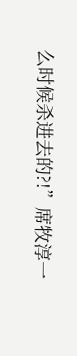么时候杀进去的?!”席牧淳一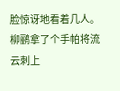脸惊讶地看着几人。
柳鹂拿了个手帕将流云刺上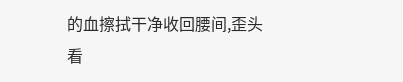的血擦拭干净收回腰间,歪头看